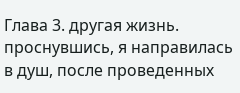Глава 3. другая жизнь.
проснувшись, я направилась в душ, после проведенных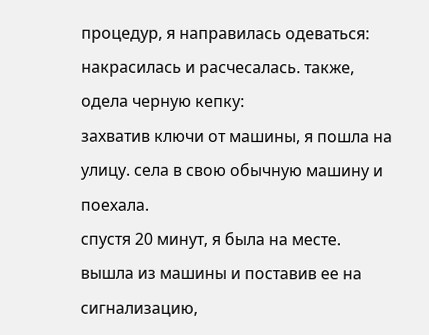процедур, я направилась одеваться:
накрасилась и расчесалась. также, одела черную кепку:
захватив ключи от машины, я пошла на улицу. села в свою обычную машину и поехала.
спустя 20 минут, я была на месте. вышла из машины и поставив ее на сигнализацию,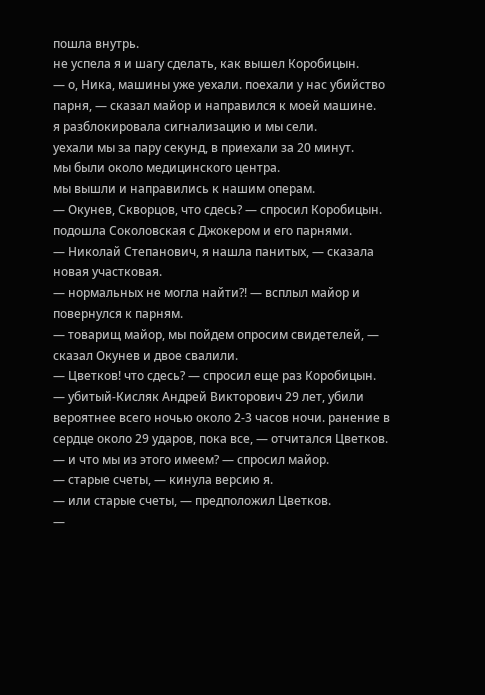пошла внутрь.
не успела я и шагу сделать, как вышел Коробицын.
— о, Ника, машины уже уехали. поехали у нас убийство парня, — сказал майор и направился к моей машине.
я разблокировала сигнализацию и мы сели.
уехали мы за пару секунд, в приехали за 20 минут.
мы были около медицинского центра.
мы вышли и направились к нашим операм.
— Окунев, Скворцов, что сдесь? — спросил Коробицын.
подошла Соколовская с Джокером и его парнями.
— Николай Степанович, я нашла панитых, — сказала новая участковая.
— нормальных не могла найти?! — всплыл майор и повернулся к парням.
— товарищ майор, мы пойдем опросим свидетелей, — сказал Окунев и двое свалили.
— Цветков! что сдесь? — спросил еще раз Коробицын.
— убитый-Кисляк Андрей Викторович 29 лет, убили вероятнее всего ночью около 2-3 часов ночи. ранение в сердце около 29 ударов, пока все, — отчитался Цветков.
— и что мы из этого имеем? — спросил майор.
— старые счеты, — кинула версию я.
— или старые счеты, — предположил Цветков.
—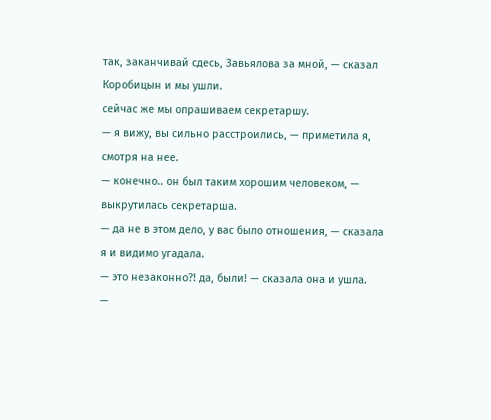так, заканчивай сдесь, Завьялова за мной, — сказал Коробицын и мы ушли.
сейчас же мы опрашиваем секретаршу.
— я вижу, вы сильно расстроились, — приметила я, смотря на нее.
— конечно.. он был таким хорошим человеком, — выкрутилась секретарша.
— да не в этом дело, у вас было отношения, — сказала я и видимо угадала.
— это незаконно?! да, были! — сказала она и ушла.
—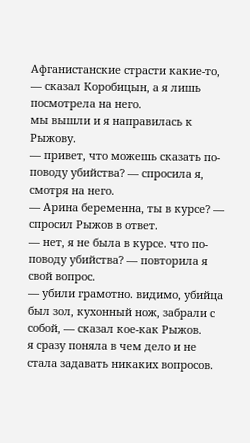Афганистанские страсти какие-то, — сказал Коробицын, а я лишь посмотрела на него.
мы вышли и я направилась к Рыжову.
— привет, что можешь сказать по-поводу убийства? — спросила я, смотря на него.
— Арина беременна, ты в курсе? — спросил Рыжов в ответ.
— нет, я не была в курсе. что по-поводу убийства? — повторила я свой вопрос.
— убили грамотно. видимо, убийца был зол, кухонный нож, забрали с собой, — сказал кое-как Рыжов.
я сразу поняла в чем дело и не стала задавать никаких вопросов.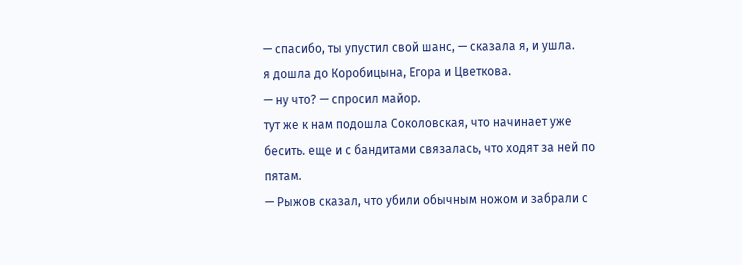— спасибо, ты упустил свой шанс, — сказала я, и ушла.
я дошла до Коробицына, Егора и Цветкова.
— ну что? — спросил майор.
тут же к нам подошла Соколовская, что начинает уже бесить. еще и с бандитами связалась, что ходят за ней по пятам.
— Рыжов сказал, что убили обычным ножом и забрали с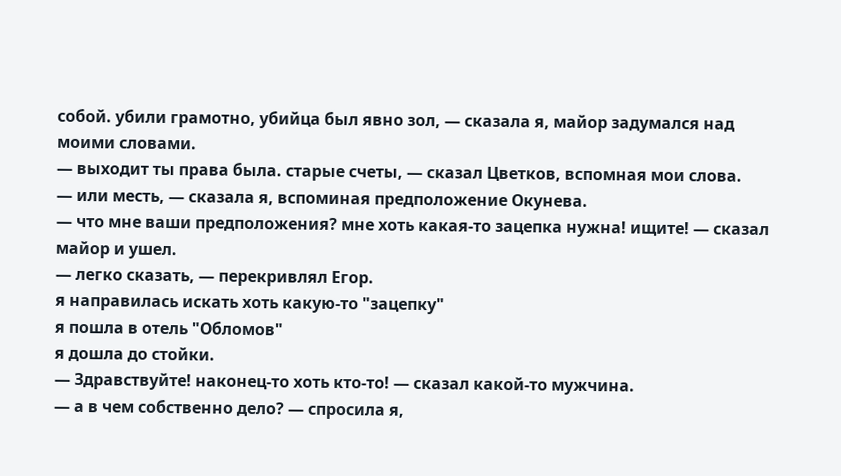собой. убили грамотно, убийца был явно зол, — сказала я, майор задумался над моими словами.
— выходит ты права была. старые счеты, — сказал Цветков, вспомная мои слова.
— или месть, — сказала я, вспоминая предположение Окунева.
— что мне ваши предположения? мне хоть какая-то зацепка нужна! ищите! — сказал майор и ушел.
— легко сказать, — перекривлял Егор.
я направилась искать хоть какую-то "зацепку"
я пошла в отель "Обломов"
я дошла до стойки.
— Здравствуйте! наконец-то хоть кто-то! — сказал какой-то мужчина.
— а в чем собственно дело? — спросила я,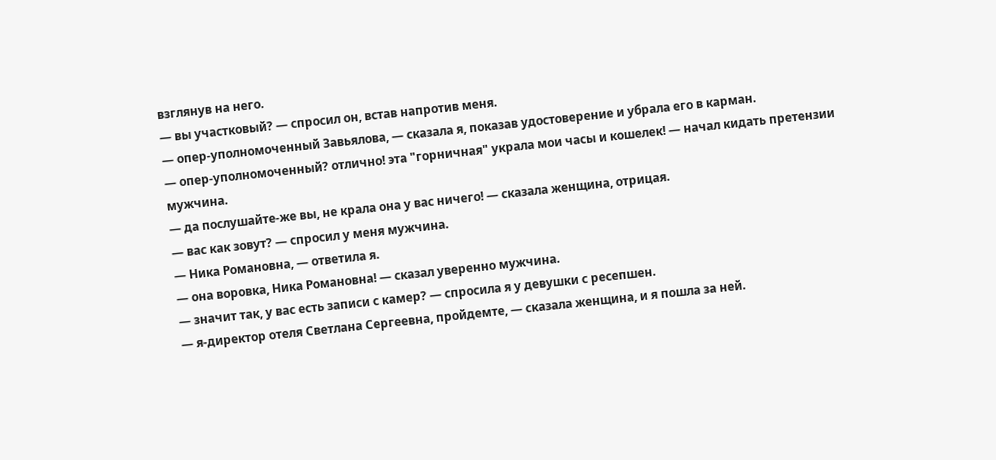взглянув на него.
— вы участковый? — спросил он, встав напротив меня.
— опер-уполномоченный Завьялова, — сказала я, показав удостоверение и убрала его в карман.
— опер-уполномоченный? отлично! эта "горничная" украла мои часы и кошелек! — начал кидать претензии мужчина.
— да послушайте-же вы, не крала она у вас ничего! — сказала женщина, отрицая.
— вас как зовут? — спросил у меня мужчина.
— Ника Романовна, — ответила я.
— она воровка, Ника Романовна! — сказал уверенно мужчина.
— значит так, у вас есть записи с камер? — спросила я у девушки с ресепшен.
— я-директор отеля Светлана Сергеевна, пройдемте, — сказала женщина, и я пошла за ней.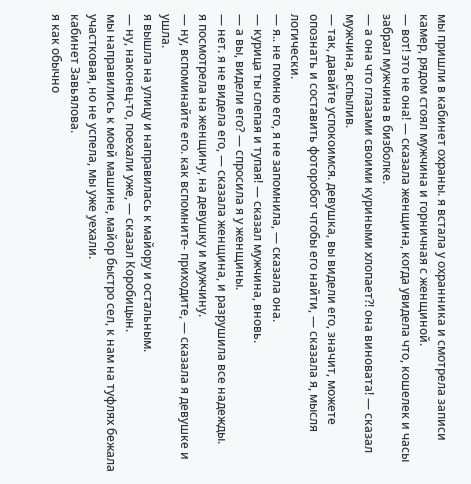мы пришли в кабинет охраны. я встала у охранника и смотрела записи камер, рядом стоял мужчина и горничная с женщиной.
— вот! это не она! — сказала женщина, когда увидела что, кошелек и часы забрал мужчина в бизболке.
— а она что глазами своими куриными хлопает?! она виновата! — сказал мужчина, вспылив.
— так, давайте успокоимся. девушка, вы видели его, значит, можете опознать и составить фоторобот чтобы его найти, — сказала я, мысля логически.
— я.. не помню его, я не запомнила, — сказала она.
— курица ты слепая и тупая! — сказал мужчина, вновь.
— а вы, видели его? — спросила я у женщины.
— нет. я не видела его, — сказала женщина, и разрушила все надежды.
я посмотрела на женщину, на девушку и мужчину.
— ну, вспоминайте его. как вспомните- приходите, — сказала я девушке и ушла.
я вышла на улицу и направилась к майору и остальным.
— ну, наконец-то, поехали уже, — сказал Коробицын.
мы направились к моей машине, майор быстро сел, к нам на туфлях бежала участковая, но не успела, мы уже уехали.
кабинет Завьялова.
я как обычно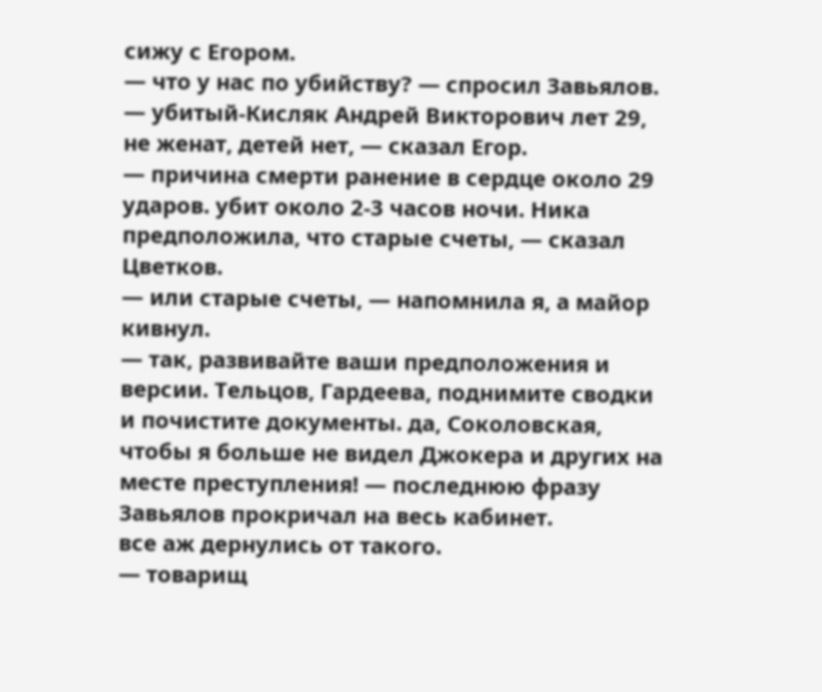сижу с Егором.
— что у нас по убийству? — спросил Завьялов.
— убитый-Кисляк Андрей Викторович лет 29, не женат, детей нет, — сказал Егор.
— причина смерти ранение в сердце около 29 ударов. убит около 2-3 часов ночи. Ника предположила, что старые счеты, — сказал Цветков.
— или старые счеты, — напомнила я, а майор кивнул.
— так, развивайте ваши предположения и версии. Тельцов, Гардеева, поднимите сводки и почистите документы. да, Соколовская, чтобы я больше не видел Джокера и других на месте преступления! — последнюю фразу Завьялов прокричал на весь кабинет.
все аж дернулись от такого.
— товарищ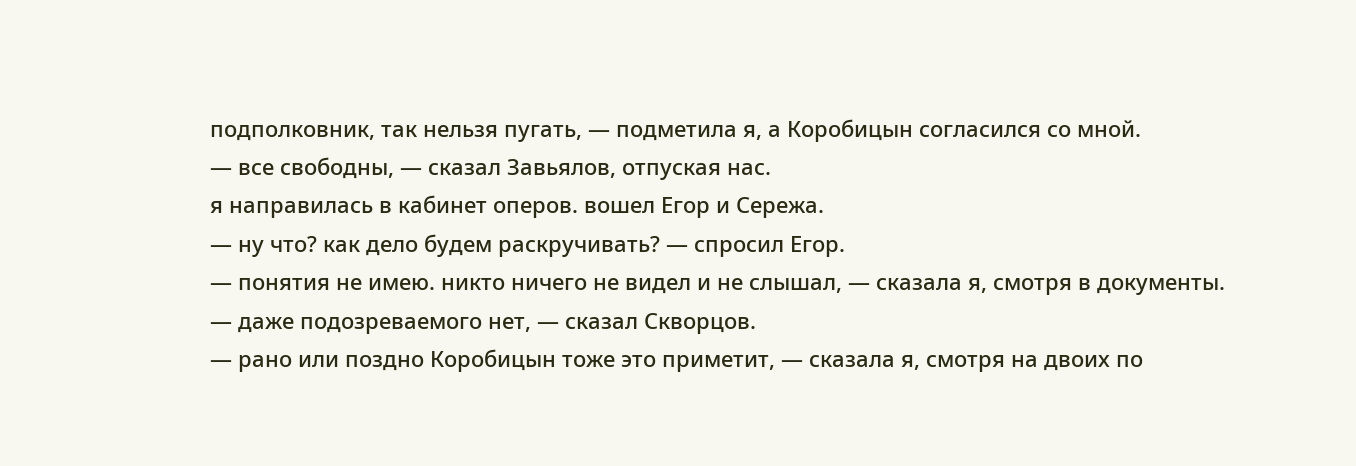подполковник, так нельзя пугать, — подметила я, а Коробицын согласился со мной.
— все свободны, — сказал Завьялов, отпуская нас.
я направилась в кабинет оперов. вошел Егор и Сережа.
— ну что? как дело будем раскручивать? — спросил Егор.
— понятия не имею. никто ничего не видел и не слышал, — сказала я, смотря в документы.
— даже подозреваемого нет, — сказал Скворцов.
— рано или поздно Коробицын тоже это приметит, — сказала я, смотря на двоих по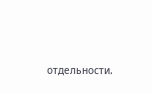отдельности.